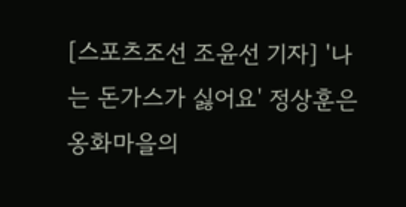[스포츠조선 조윤선 기자] '나는 돈가스가 싫어요' 정상훈은 옹화마을의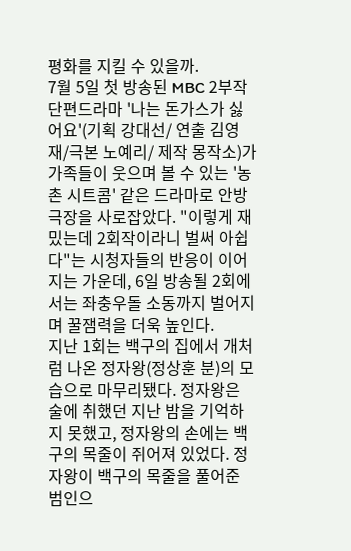평화를 지킬 수 있을까.
7월 5일 첫 방송된 MBC 2부작 단편드라마 '나는 돈가스가 싫어요'(기획 강대선/ 연출 김영재/극본 노예리/ 제작 몽작소)가 가족들이 웃으며 볼 수 있는 '농촌 시트콤' 같은 드라마로 안방극장을 사로잡았다. "이렇게 재밌는데 2회작이라니 벌써 아쉽다"는 시청자들의 반응이 이어지는 가운데, 6일 방송될 2회에서는 좌충우돌 소동까지 벌어지며 꿀잼력을 더욱 높인다.
지난 1회는 백구의 집에서 개처럼 나온 정자왕(정상훈 분)의 모습으로 마무리됐다. 정자왕은 술에 취했던 지난 밤을 기억하지 못했고, 정자왕의 손에는 백구의 목줄이 쥐어져 있었다. 정자왕이 백구의 목줄을 풀어준 범인으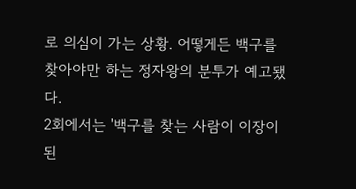로 의심이 가는 상황. 어떻게든 백구를 찾아야만 하는 정자왕의 분투가 예고됐다.
2회에서는 '백구를 찾는 사람이 이장이 된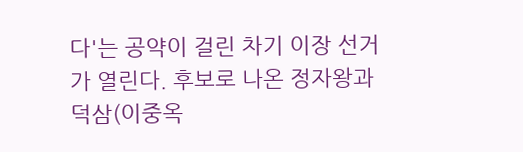다'는 공약이 걸린 차기 이장 선거가 열린다. 후보로 나온 정자왕과 덕삼(이중옥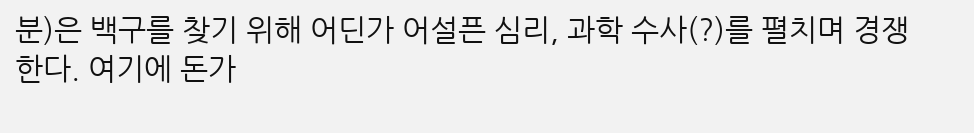분)은 백구를 찾기 위해 어딘가 어설픈 심리, 과학 수사(?)를 펼치며 경쟁한다. 여기에 돈가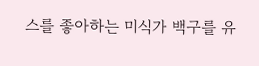스를 좋아하는 미식가 백구를 유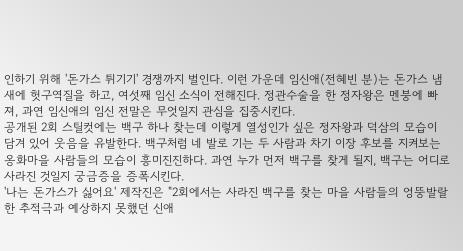인하기 위해 '돈가스 튀기기' 경쟁까지 벌인다. 이런 가운데 임신애(전혜빈 분)는 돈가스 냄새에 헛구역질을 하고, 여섯째 임신 소식이 전해진다. 정관수술을 한 정자왕은 멘붕에 빠져, 과연 임신애의 임신 전말은 무엇일지 관심을 집중시킨다.
공개된 2회 스틸컷에는 백구 하나 찾는데 이렇게 열성인가 싶은 정자왕과 덕삼의 모습이 담겨 있어 웃음을 유발한다. 백구처럼 네 발로 기는 두 사람과 차기 이장 후보를 지켜보는 옹화마을 사람들의 모습이 흥미진진하다. 과연 누가 먼저 백구를 찾게 될지, 백구는 어디로 사라진 것일지 궁금증을 증폭시킨다.
'나는 돈가스가 싫어요' 제작진은 "2회에서는 사라진 백구를 찾는 마을 사람들의 엉뚱발랄한 추적극과 예상하지 못했던 신애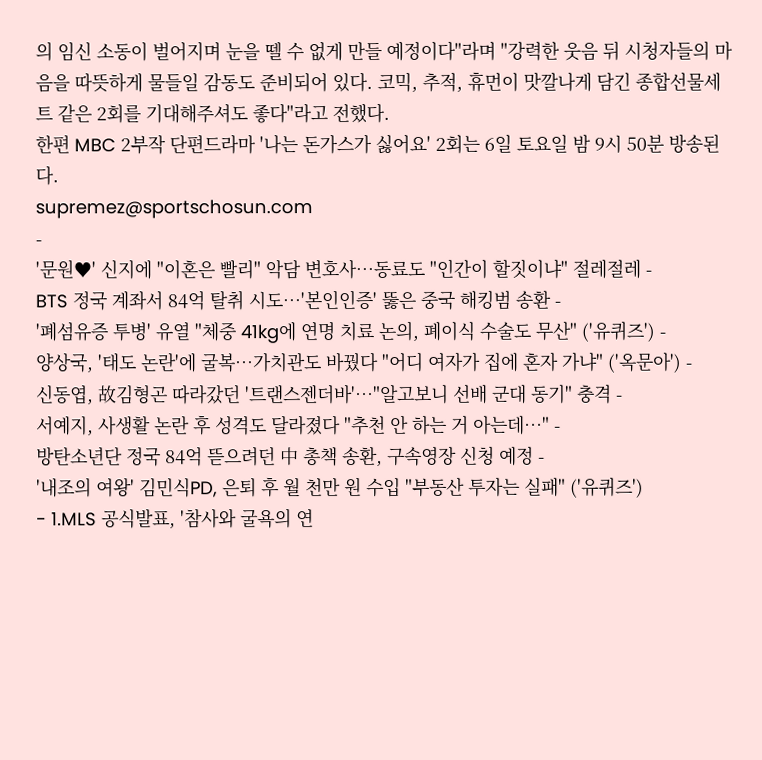의 임신 소동이 벌어지며 눈을 뗄 수 없게 만들 예정이다"라며 "강력한 웃음 뒤 시청자들의 마음을 따뜻하게 물들일 감동도 준비되어 있다. 코믹, 추적, 휴먼이 맛깔나게 담긴 종합선물세트 같은 2회를 기대해주셔도 좋다"라고 전했다.
한편 MBC 2부작 단편드라마 '나는 돈가스가 싫어요' 2회는 6일 토요일 밤 9시 50분 방송된다.
supremez@sportschosun.com
-
'문원♥' 신지에 "이혼은 빨리" 악담 변호사…동료도 "인간이 할짓이냐" 절레절레 -
BTS 정국 계좌서 84억 탈취 시도…'본인인증' 뚫은 중국 해킹범 송환 -
'폐섬유증 투병' 유열 "체중 41kg에 연명 치료 논의, 폐이식 수술도 무산" ('유퀴즈') -
양상국, '태도 논란'에 굴복…가치관도 바꿨다 "어디 여자가 집에 혼자 가냐" ('옥문아') -
신동엽, 故김형곤 따라갔던 '트랜스젠더바'…"알고보니 선배 군대 동기" 충격 -
서예지, 사생활 논란 후 성격도 달라졌다 "추천 안 하는 거 아는데…" -
방탄소년단 정국 84억 뜯으려던 中 총책 송환, 구속영장 신청 예정 -
'내조의 여왕' 김민식PD, 은퇴 후 월 천만 원 수입 "부동산 투자는 실패" ('유퀴즈')
- 1.MLS 공식발표, '참사와 굴욕의 연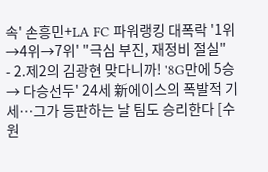속' 손흥민+LA FC 파워랭킹 대폭락 '1위→4위→7위' "극심 부진, 재정비 절실"
- 2.제2의 김광현 맞다니까! '8G만에 5승 → 다승선두' 24세 新에이스의 폭발적 기세…그가 등판하는 날 팀도 승리한다 [수원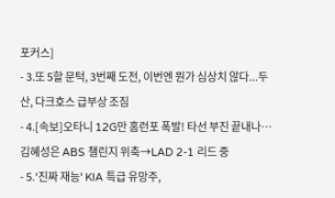포커스]
- 3.또 5할 문턱, 3번째 도전, 이번엔 뭔가 심상치 않다...두산, 다크호스 급부상 조짐
- 4.[속보]오타니 12G만 홈런포 폭발! 타선 부진 끝내나…김혜성은 ABS 챌린지 위축→LAD 2-1 리드 중
- 5.'진짜 재능' KIA 특급 유망주,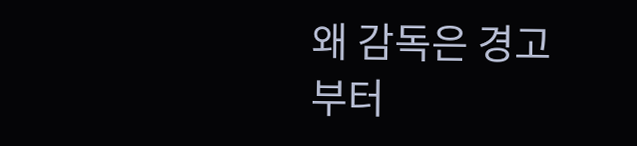왜 감독은 경고부터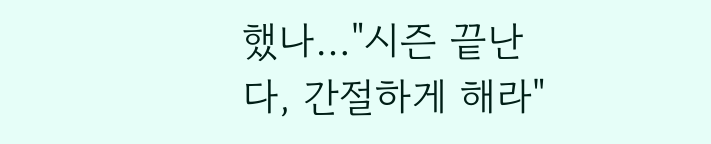했나…"시즌 끝난다, 간절하게 해라"